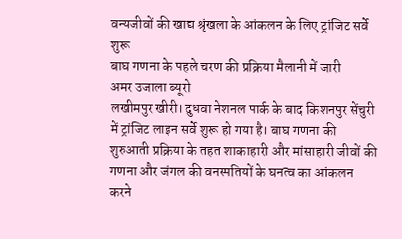वन्यजीवों की खाद्य श्रृंखला के आंकलन के लिए ट्रांजिट सर्वे शुरू
बाघ गणना के पहले चरण की प्रक्रिया मैलानी में जारी
अमर उजाला ब्यूरो
लखीमपुर खीरी। दुधवा नेशनल पार्क के बाद किशनपुर सेंचुरी में ट्रांजिट लाइन सर्वे शुरू हो गया है। बाघ गणना की शुरुआती प्रक्रिया के तहत शाकाहारी और मांसाहारी जीवों की गणना और जंगल की वनस्पतियों के घनत्व का आंकलन करने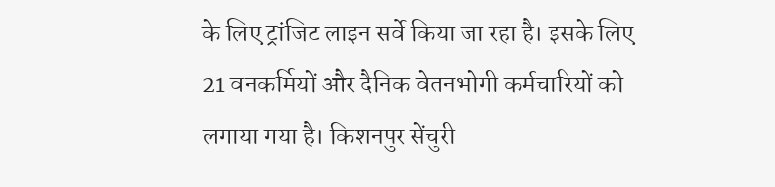के लिए ट्रांजिट लाइन सर्वे किया जा रहा है। इसके लिए 21 वनकर्मियों और दैनिक वेतनभोगी कर्मचारियों को लगाया गया है। किशनपुर सेंचुरी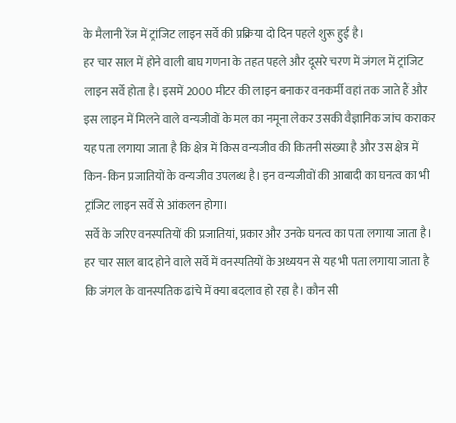के मैलानी रेंज में ट्रांजिट लाइन सर्वे की प्रक्रिया दो दिन पहले शुरू हुई है।
हर चार साल में होने वाली बाघ गणना के तहत पहले और दूसरे चरण में जंगल में ट्रांजिट लाइन सर्वे होता है। इसमें 2000 मीटर की लाइन बनाकर वनकर्मी वहां तक जाते हैं और इस लाइन में मिलने वाले वन्यजीवों के मल का नमूना लेकर उसकी वैज्ञानिक जांच कराकर यह पता लगाया जाता है कि क्षेत्र में किस वन्यजीव की कितनी संख्या है और उस क्षेत्र में किन-किन प्रजातियों के वन्यजीव उपलब्ध है। इन वन्यजीवों की आबादी का घनत्व का भी ट्रांजिट लाइन सर्वे से आंकलन होगा।
सर्वे के जरिए वनस्पतियों की प्रजातियां, प्रकार और उनके घनत्व का पता लगाया जाता है। हर चार साल बाद होने वाले सर्वे में वनस्पतियों के अध्ययन से यह भी पता लगाया जाता है कि जंगल के वानस्पतिक ढांचे में क्या बदलाव हो रहा है। कौन सी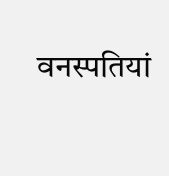वनस्पतियां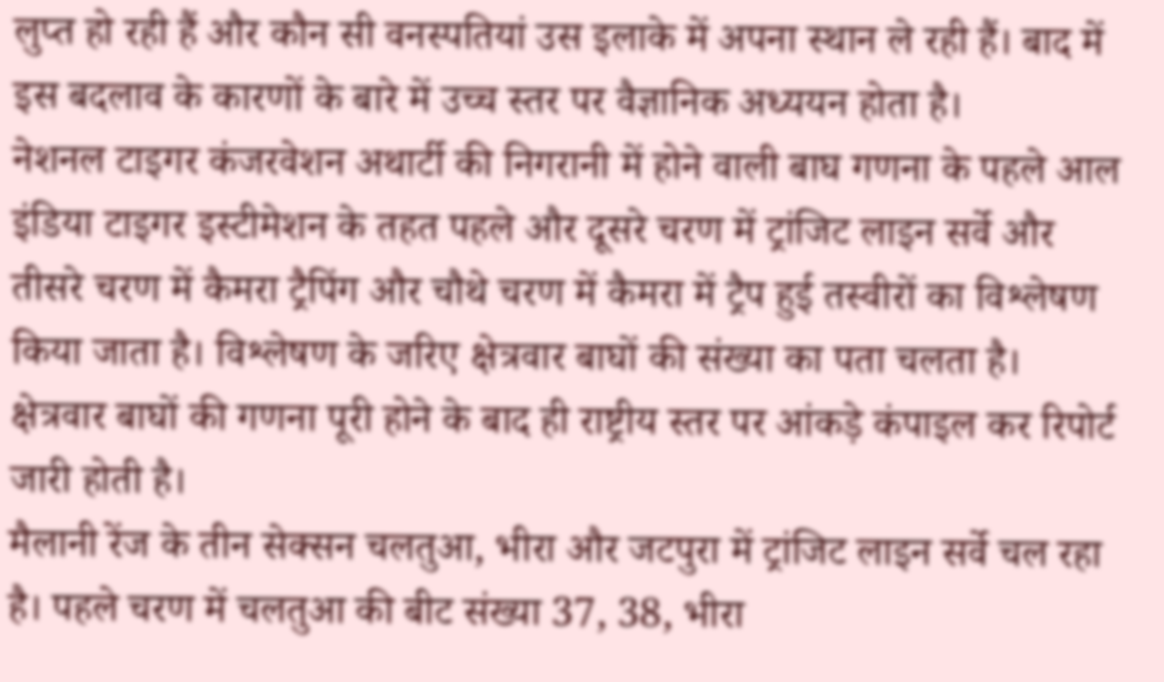लुप्त हो रही हैं और कौन सी वनस्पतियां उस इलाके में अपना स्थान ले रही हैं। बाद में इस बदलाव के कारणों के बारे में उच्च स्तर पर वैज्ञानिक अध्ययन होता है।
नेशनल टाइगर कंजरवेशन अथार्टी की निगरानी में होने वाली बाघ गणना के पहले आल इंडिया टाइगर इस्टीमेशन के तहत पहले और दूसरे चरण में ट्रांजिट लाइन सर्वे और तीसरे चरण में कैमरा ट्रैपिंग और चौथे चरण में कैमरा में ट्रैप हुई तस्वीरों का विश्लेषण किया जाता है। विश्लेषण के जरिए क्षेत्रवार बाघों की संख्या का पता चलता है। क्षेत्रवार बाघों की गणना पूरी होने के बाद ही राष्ट्रीय स्तर पर आंकड़े कंपाइल कर रिपोर्ट जारी होती है।
मैलानी रेंज के तीन सेक्सन चलतुआ, भीरा और जटपुरा में ट्रांजिट लाइन सर्वे चल रहा है। पहले चरण में चलतुआ की बीट संख्या 37, 38, भीरा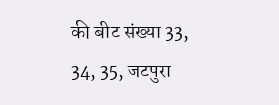की बीट संख्या 33, 34, 35, जटपुरा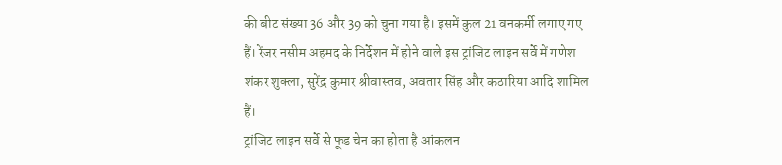की बीट संख्या 36 और 39 को चुना गया है। इसमें कुल 21 वनकर्मी लगाए गए हैं। रेंजर नसीम अहमद के निर्देशन में होने वाले इस ट्रांजिट लाइन सर्वे में गणेश शंकर शुक्ला, सुरेंद्र कुमार श्रीवास्तव, अवतार सिंह और कठारिया आदि शामिल हैं।
ट्रांजिट लाइन सर्वे से फूड चेन का होता है आंकलन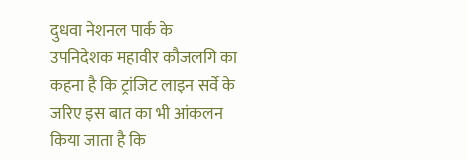दुधवा नेशनल पार्क के उपनिदेशक महावीर कौजलगि का कहना है कि ट्रांजिट लाइन सर्वे के जरिए इस बात का भी आंकलन किया जाता है कि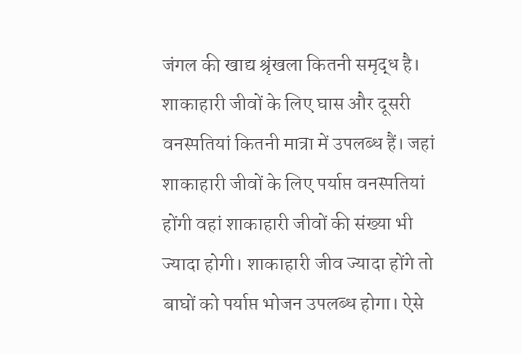जंगल की खाद्य श्रृंखला कितनी समृद्ध है। शाकाहारी जीवों के लिए घास और दूसरी वनस्पतियां कितनी मात्रा में उपलब्ध हैं। जहां शाकाहारी जीवों के लिए पर्याप्त वनस्पतियां होंगी वहां शाकाहारी जीवों की संख्या भी ज्यादा होगी। शाकाहारी जीव ज्यादा होंगे तो बाघों को पर्याप्त भोजन उपलब्ध होगा। ऐसे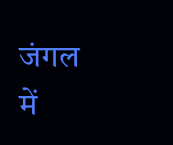जंगल में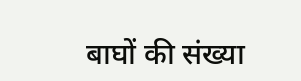बाघों की संख्या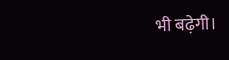भी बढ़ेगी।